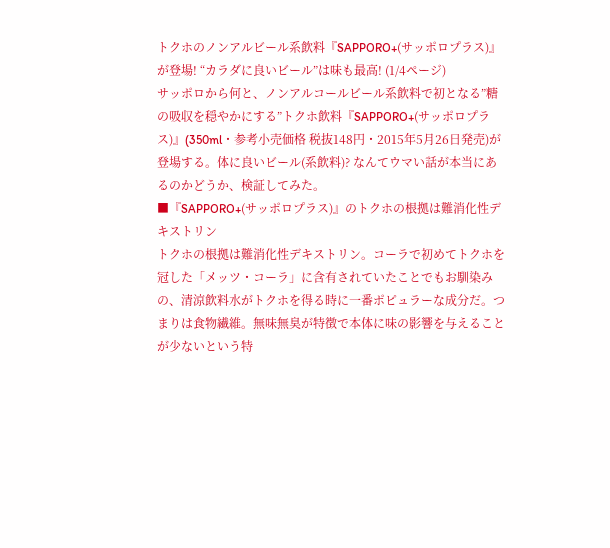トクホのノンアルビール系飲料『SAPPORO+(サッポロプラス)』が登場! “カラダに良いビール”は味も最高! (1/4ページ)
サッポロから何と、ノンアルコールビール系飲料で初となる”糖の吸収を穏やかにする”トクホ飲料『SAPPORO+(サッポロプラス)』(350ml・参考小売価格 税抜148円・2015年5月26日発売)が登場する。体に良いビール(系飲料)? なんてウマい話が本当にあるのかどうか、検証してみた。
■『SAPPORO+(サッポロプラス)』のトクホの根拠は難消化性デキストリン
トクホの根拠は難消化性デキストリン。コーラで初めてトクホを冠した「メッツ・コーラ」に含有されていたことでもお馴染みの、清涼飲料水がトクホを得る時に一番ポピュラーな成分だ。つまりは食物繊維。無味無臭が特徴で本体に味の影響を与えることが少ないという特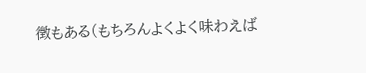徴もある(もちろんよくよく味わえば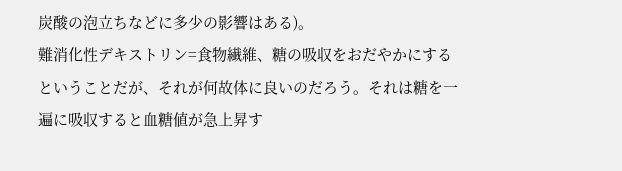炭酸の泡立ちなどに多少の影響はある)。
難消化性デキストリン=食物繊維、糖の吸収をおだやかにするということだが、それが何故体に良いのだろう。それは糖を一遍に吸収すると血糖値が急上昇す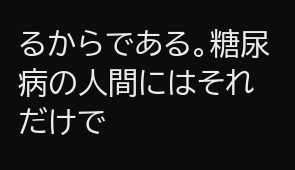るからである。糖尿病の人間にはそれだけで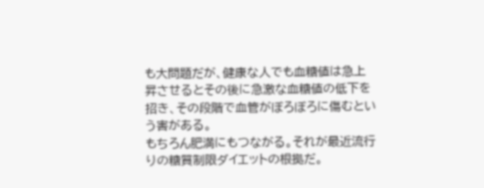も大問題だが、健康な人でも血糖値は急上昇させるとその後に急激な血糖値の低下を招き、その段階で血管がぼろぼろに傷むという害がある。
もちろん肥満にもつながる。それが最近流行りの糖質制限ダイエットの根拠だ。